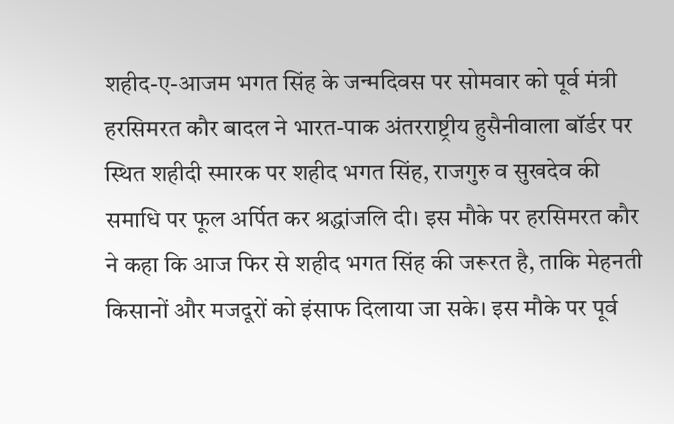शहीद-ए-आजम भगत सिंह के जन्मदिवस पर सोमवार को पूर्व मंत्री हरसिमरत कौर बादल ने भारत-पाक अंतरराष्ट्रीय हुसैनीवाला बॉर्डर पर स्थित शहीदी स्मारक पर शहीद भगत सिंह, राजगुरु व सुखदेव की समाधि पर फूल अर्पित कर श्रद्धांजलि दी। इस मौके पर हरसिमरत कौर ने कहा कि आज फिर से शहीद भगत सिंह की जरूरत है, ताकि मेहनती किसानों और मजदूरों को इंसाफ दिलाया जा सके। इस मौके पर पूर्व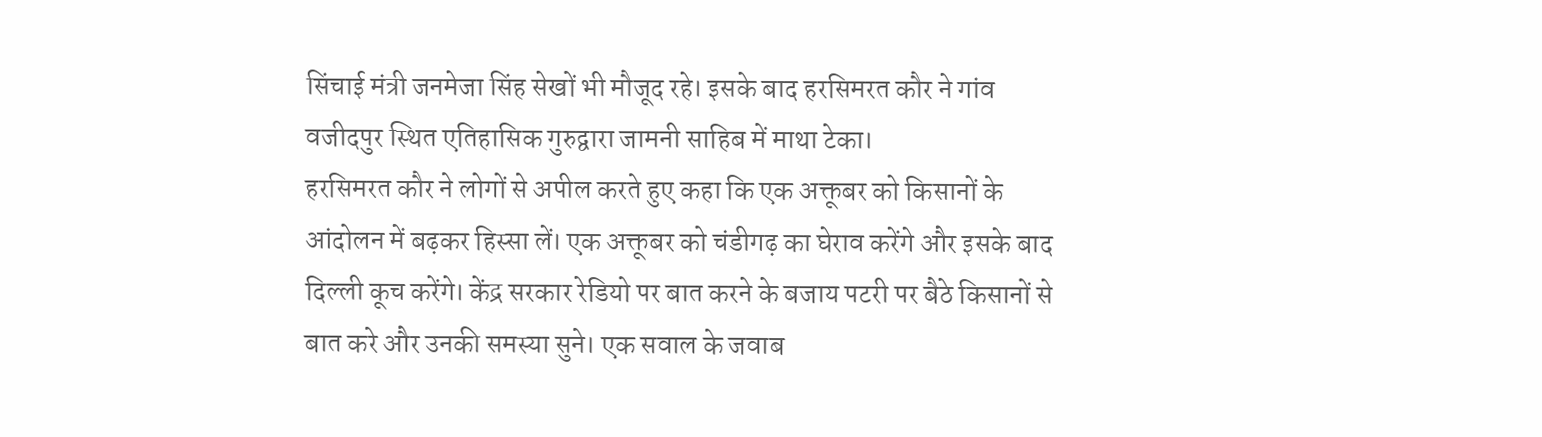सिंचाई मंत्री जनमेजा सिंह सेखों भी मौजूद रहे। इसके बाद हरसिमरत कौर ने गांव वजीदपुर स्थित एतिहासिक गुरुद्वारा जामनी साहिब में माथा टेका।
हरसिमरत कौर ने लोगों से अपील करते हुए कहा कि एक अक्तूबर को किसानों के आंदोलन में बढ़कर हिस्सा लें। एक अक्तूबर को चंडीगढ़ का घेराव करेंगे और इसके बाद दिल्ली कूच करेंगे। केंद्र सरकार रेडियो पर बात करने के बजाय पटरी पर बैठे किसानों से बात करे और उनकी समस्या सुने। एक सवाल के जवाब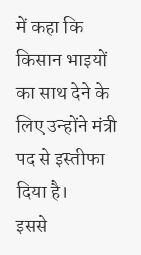में कहा कि किसान भाइयों का साथ देने के लिए उन्होंने मंत्री पद से इस्तीफा दिया है।
इससे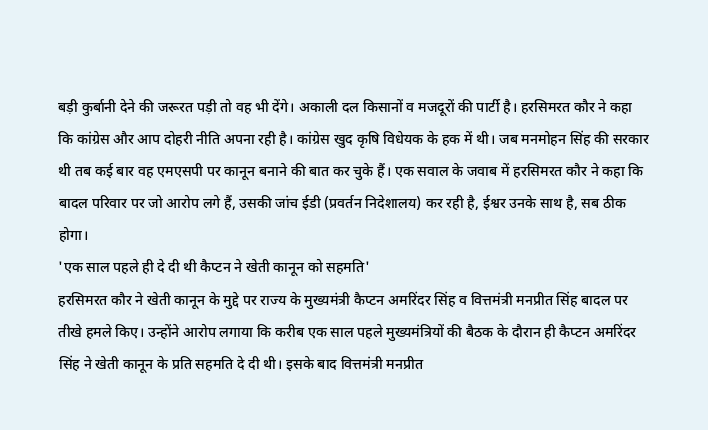बड़ी कुर्बानी देने की जरूरत पड़ी तो वह भी देंगे। अकाली दल किसानों व मजदूरों की पार्टी है। हरसिमरत कौर ने कहा कि कांग्रेस और आप दोहरी नीति अपना रही है। कांग्रेस खुद कृषि विधेयक के हक में थी। जब मनमोहन सिंह की सरकार थी तब कई बार वह एमएसपी पर कानून बनाने की बात कर चुके हैं। एक सवाल के जवाब में हरसिमरत कौर ने कहा कि बादल परिवार पर जो आरोप लगे हैं, उसकी जांच ईडी (प्रवर्तन निदेशालय) कर रही है, ईश्वर उनके साथ है, सब ठीक होगा।
'एक साल पहले ही दे दी थी कैप्टन ने खेती कानून को सहमति'
हरसिमरत कौर ने खेती कानून के मुद्दे पर राज्य के मुख्यमंत्री कैप्टन अमरिंदर सिंह व वित्तमंत्री मनप्रीत सिंह बादल पर तीखे हमले किए। उन्होंने आरोप लगाया कि करीब एक साल पहले मुख्यमंत्रियों की बैठक के दौरान ही कैप्टन अमरिंदर सिंह ने खेती कानून के प्रति सहमति दे दी थी। इसके बाद वित्तमंत्री मनप्रीत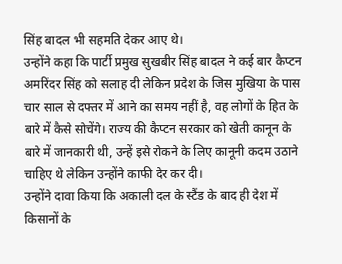सिंह बादल भी सहमति देकर आए थे।
उन्होंने कहा कि पार्टी प्रमुख सुखबीर सिंह बादल ने कई बार कैप्टन अमरिंदर सिंह को सलाह दी लेकिन प्रदेश के जिस मुखिया के पास चार साल से दफ्तर में आने का समय नहीं है, वह लोगों के हित के बारे में कैसे सोचेंगे। राज्य की कैप्टन सरकार को खेती कानून के बारे में जानकारी थी, उन्हें इसे रोकने के लिए कानूनी कदम उठाने चाहिए थे लेकिन उन्होंने काफी देर कर दी।
उन्होंने दावा किया कि अकाली दल के स्टैंड के बाद ही देश में किसानों के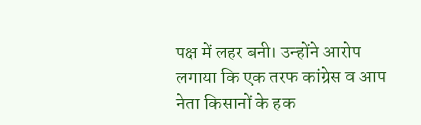पक्ष में लहर बनी। उन्होंने आरोप लगाया कि एक तरफ कांग्रेस व आप नेता किसानों के हक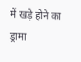में खड़े होने का ड्रामा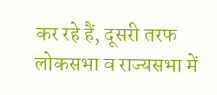कर रहे हैं, दूसरी तरफ लोकसभा व राज्यसभा में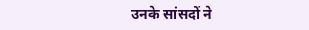उनके सांसदों ने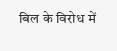बिल के विरोध में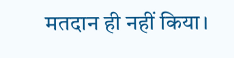मतदान ही नहीं किया।